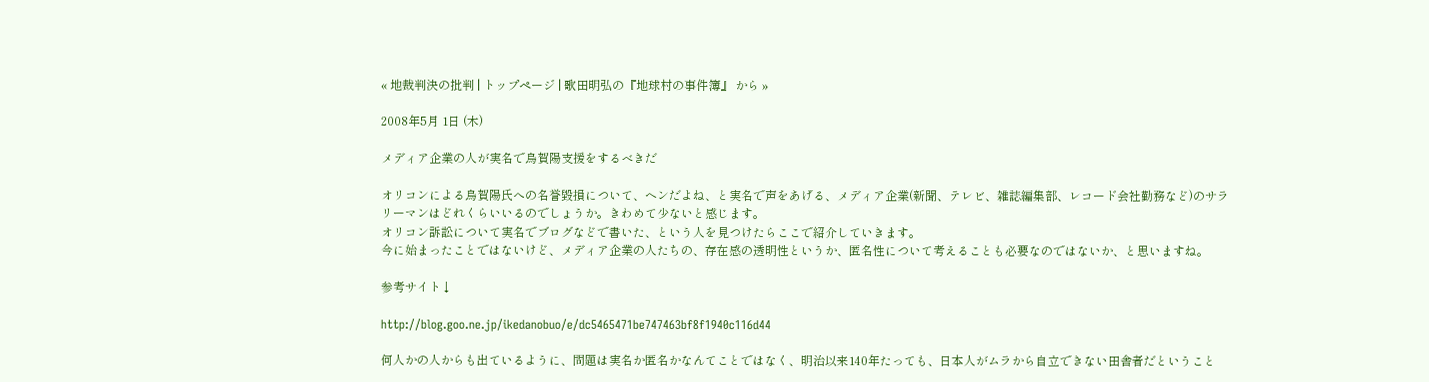« 地裁判決の批判 | トップページ | 歌田明弘の『地球村の事件簿』 から »

2008年5月 1日 (木)

メディア企業の人が実名で烏賀陽支援をするべきだ

オリコンによる烏賀陽氏への名誉毀損について、ヘンだよね、と実名で声をあげる、メディア企業(新聞、テレビ、雑誌編集部、レコード会社勤務など)のサラリーマンはどれくらいいるのでしょうか。きわめて少ないと感じます。
オリコン訴訟について実名でブログなどで書いた、という人を見つけたらここで紹介していきます。
今に始まったことではないけど、メディア企業の人たちの、存在感の透明性というか、匿名性について考えることも必要なのではないか、と思いますね。

参考サイト↓

http://blog.goo.ne.jp/ikedanobuo/e/dc5465471be747463bf8f1940c116d44

何人かの人からも出ているように、問題は実名か匿名かなんてことではなく、明治以来140年たっても、日本人がムラから自立できない田舎者だということ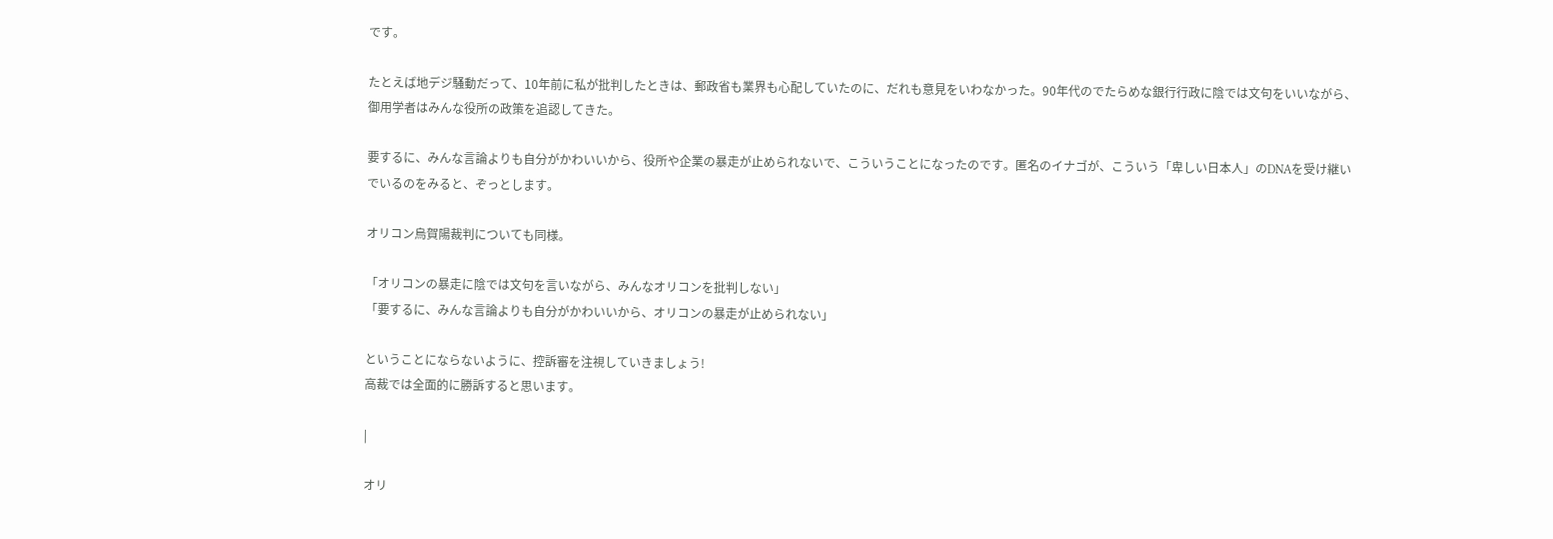です。

たとえば地デジ騒動だって、10年前に私が批判したときは、郵政省も業界も心配していたのに、だれも意見をいわなかった。90年代のでたらめな銀行行政に陰では文句をいいながら、御用学者はみんな役所の政策を追認してきた。

要するに、みんな言論よりも自分がかわいいから、役所や企業の暴走が止められないで、こういうことになったのです。匿名のイナゴが、こういう「卑しい日本人」のDNAを受け継いでいるのをみると、ぞっとします。

オリコン烏賀陽裁判についても同様。

「オリコンの暴走に陰では文句を言いながら、みんなオリコンを批判しない」
「要するに、みんな言論よりも自分がかわいいから、オリコンの暴走が止められない」

ということにならないように、控訴審を注視していきましょう!
高裁では全面的に勝訴すると思います。

|

オリ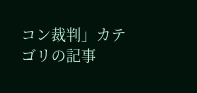コン裁判」カテゴリの記事